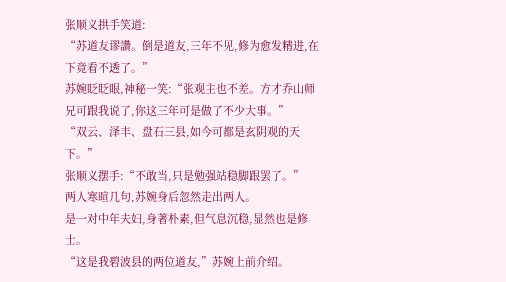张顺义拱手笑道:
“苏道友谬讚。倒是道友,三年不见,修为愈发精进,在下竟看不透了。”
苏婉眨眨眼,神秘一笑:“张观主也不差。方才乔山师兄可跟我说了,你这三年可是做了不少大事。”
“双云、泽丰、盘石三县,如今可都是玄阴观的天下。”
张顺义摆手:“不敢当,只是勉强站稳脚跟罢了。”
两人寒暄几句,苏婉身后忽然走出两人。
是一对中年夫妇,身著朴素,但气息沉稳,显然也是修士。
“这是我碧波县的两位道友,”苏婉上前介绍。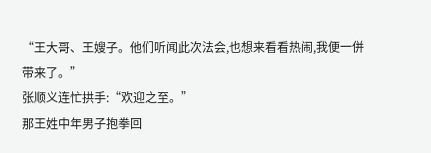“王大哥、王嫂子。他们听闻此次法会,也想来看看热闹,我便一併带来了。”
张顺义连忙拱手:“欢迎之至。”
那王姓中年男子抱拳回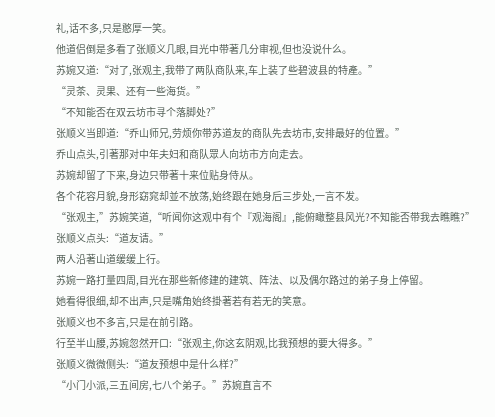礼,话不多,只是憨厚一笑。
他道侣倒是多看了张顺义几眼,目光中带著几分审视,但也没说什么。
苏婉又道:“对了,张观主,我带了两队商队来,车上装了些碧波县的特產。”
“灵茶、灵果、还有一些海货。”
“不知能否在双云坊市寻个落脚处?”
张顺义当即道:“乔山师兄,劳烦你带苏道友的商队先去坊市,安排最好的位置。”
乔山点头,引著那对中年夫妇和商队眾人向坊市方向走去。
苏婉却留了下来,身边只带著十来位贴身侍从。
各个花容月貌,身形窈窕却並不放荡,始终跟在她身后三步处,一言不发。
“张观主,”苏婉笑道,“听闻你这观中有个『观海阁』,能俯瞰整县风光?不知能否带我去瞧瞧?”
张顺义点头:“道友请。”
两人沿著山道缓缓上行。
苏婉一路打量四周,目光在那些新修建的建筑、阵法、以及偶尔路过的弟子身上停留。
她看得很细,却不出声,只是嘴角始终掛著若有若无的笑意。
张顺义也不多言,只是在前引路。
行至半山腰,苏婉忽然开口:“张观主,你这玄阴观,比我预想的要大得多。”
张顺义微微侧头:“道友预想中是什么样?”
“小门小派,三五间房,七八个弟子。”苏婉直言不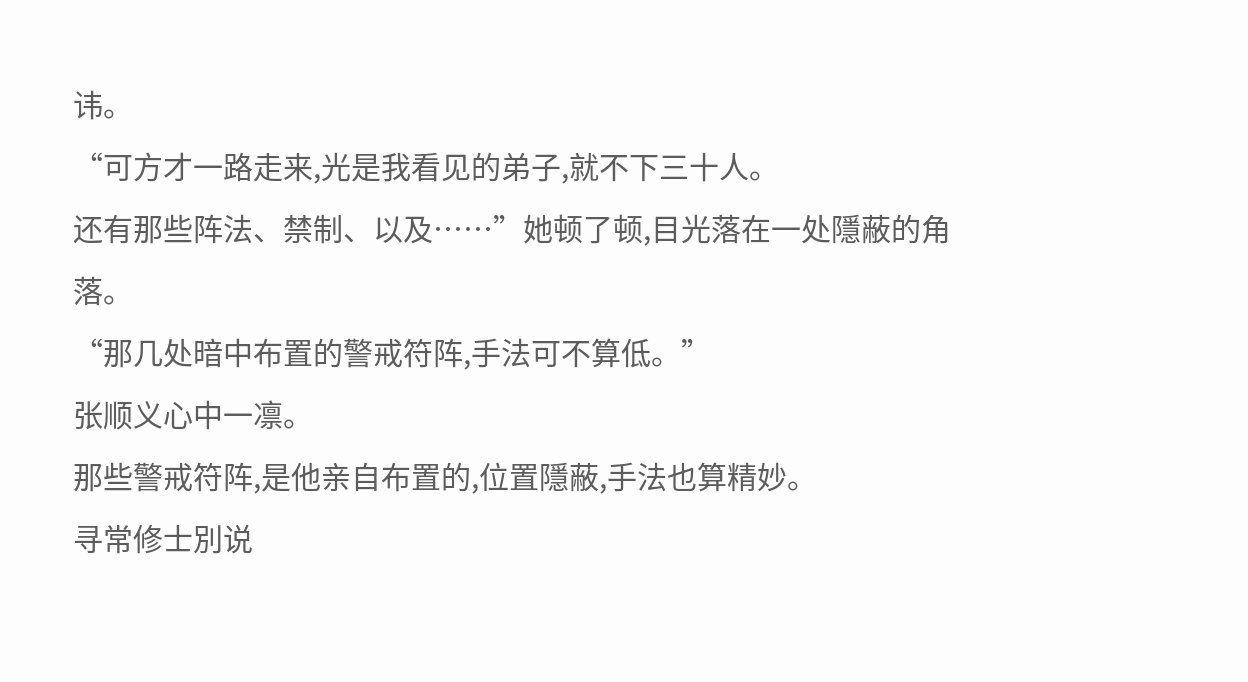讳。
“可方才一路走来,光是我看见的弟子,就不下三十人。
还有那些阵法、禁制、以及……”她顿了顿,目光落在一处隱蔽的角落。
“那几处暗中布置的警戒符阵,手法可不算低。”
张顺义心中一凛。
那些警戒符阵,是他亲自布置的,位置隱蔽,手法也算精妙。
寻常修士別说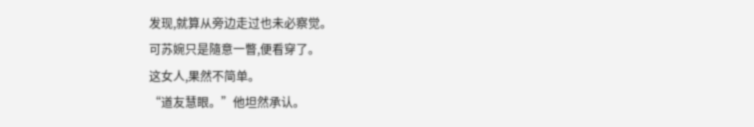发现,就算从旁边走过也未必察觉。
可苏婉只是隨意一瞥,便看穿了。
这女人,果然不简单。
“道友慧眼。”他坦然承认。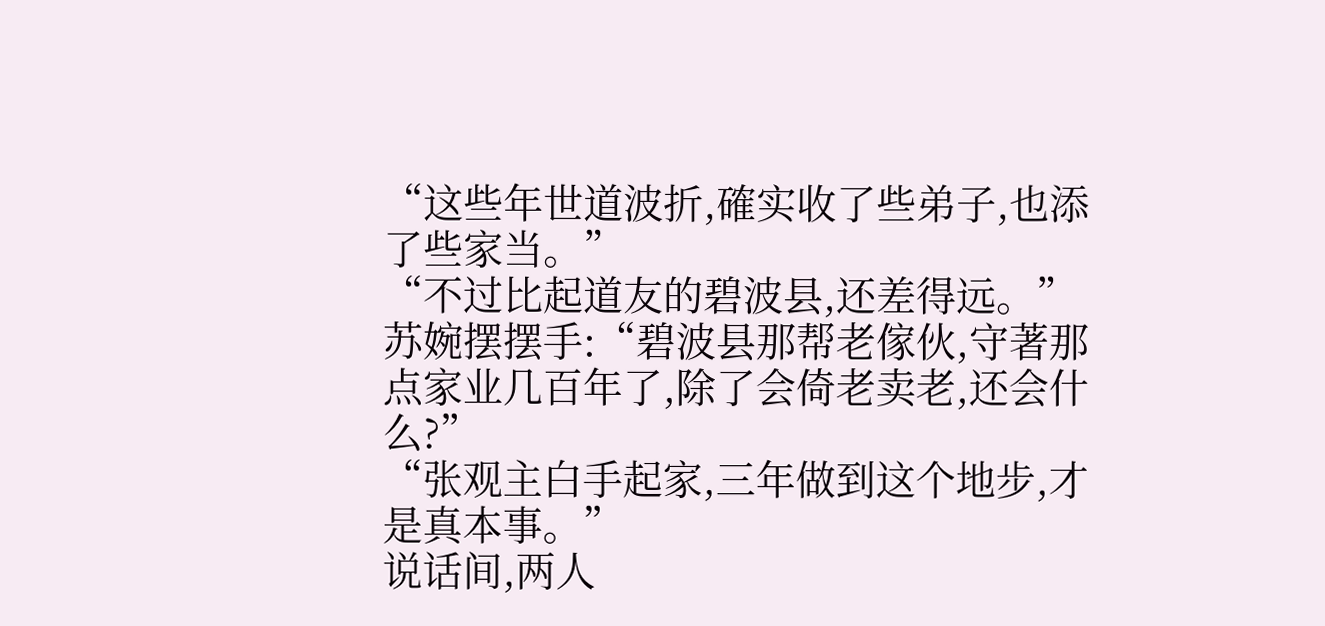“这些年世道波折,確实收了些弟子,也添了些家当。”
“不过比起道友的碧波县,还差得远。”
苏婉摆摆手:“碧波县那帮老傢伙,守著那点家业几百年了,除了会倚老卖老,还会什么?”
“张观主白手起家,三年做到这个地步,才是真本事。”
说话间,两人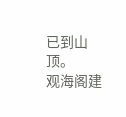已到山顶。
观海阁建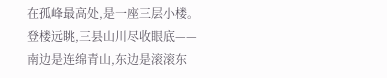在孤峰最高处,是一座三层小楼。
登楼远眺,三县山川尽收眼底——南边是连绵青山,东边是滚滚东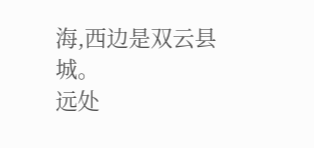海,西边是双云县城。
远处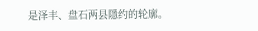是泽丰、盘石两县隱约的轮廓。